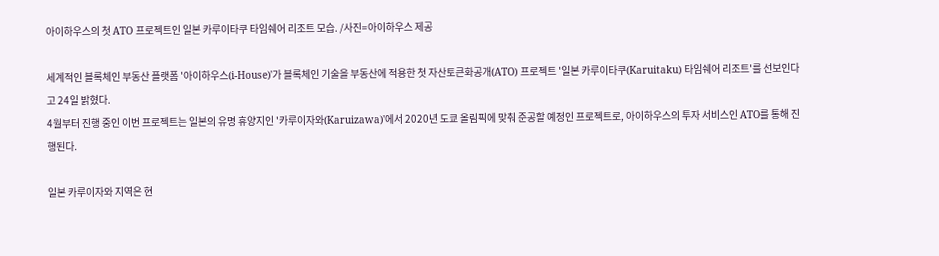아이하우스의 첫 ATO 프로젝트인 일본 카루이타쿠 타임쉐어 리조트 모습. /사진=아이하우스 제공

세계적인 블록체인 부동산 플랫폼 '아이하우스(i-House)'가 블록체인 기술을 부동산에 적용한 첫 자산토큰화공개(ATO) 프로젝트 '일본 카루이타쿠(Karuitaku) 타임쉐어 리조트'를 선보인다고 24일 밝혔다.
4월부터 진행 중인 이번 프로젝트는 일본의 유명 휴양지인 '카루이자와(Karuizawa)'에서 2020년 도쿄 올림픽에 맞춰 준공할 예정인 프로젝트로, 아이하우스의 투자 서비스인 ATO를 통해 진행된다.

일본 카루이자와 지역은 현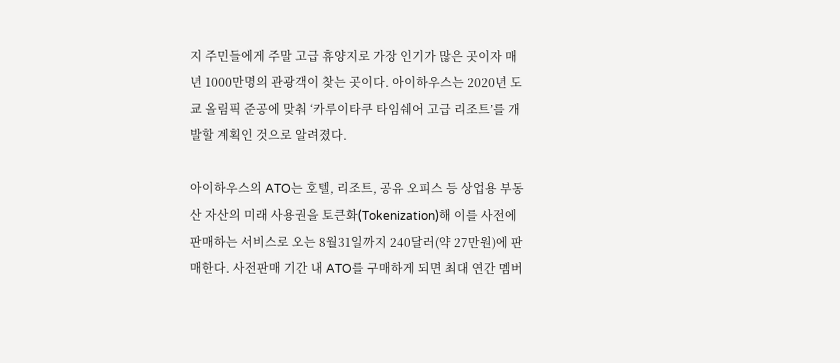지 주민들에게 주말 고급 휴양지로 가장 인기가 많은 곳이자 매년 1000만명의 관광객이 찾는 곳이다. 아이하우스는 2020년 도쿄 올림픽 준공에 맞춰 ‘카루이타쿠 타임쉐어 고급 리조트’를 개발할 계획인 것으로 알려졌다.

아이하우스의 ATO는 호텔, 리조트, 공유 오피스 등 상업용 부동산 자산의 미래 사용권을 토큰화(Tokenization)해 이를 사전에 판매하는 서비스로 오는 8월31일까지 240달러(약 27만원)에 판매한다. 사전판매 기간 내 ATO를 구매하게 되면 최대 연간 멤버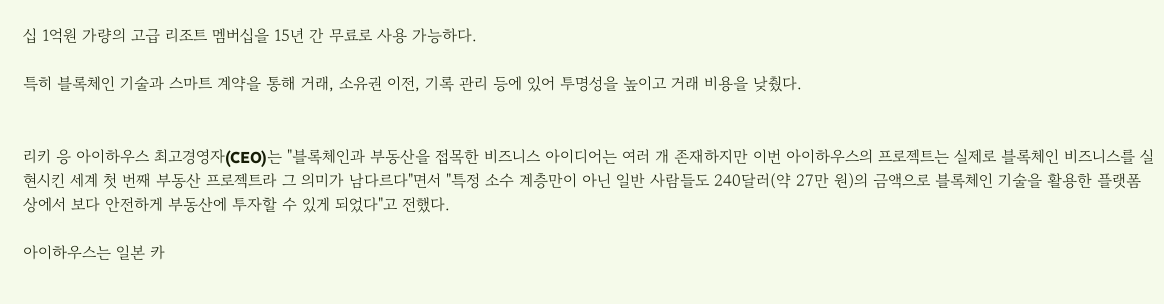십 1억원 가량의 고급 리조트 멤버십을 15년 간 무료로 사용 가능하다.

특히 블록체인 기술과 스마트 계약을 통해 거래, 소유권 이전, 기록 관리 등에 있어 투명성을 높이고 거래 비용을 낮췄다.


리키 응 아이하우스 최고경영자(CEO)는 "블록체인과 부동산을 접목한 비즈니스 아이디어는 여러 개 존재하지만 이번 아이하우스의 프로젝트는 실제로 블록체인 비즈니스를 실현시킨 세계 첫 번째 부동산 프로젝트라 그 의미가 남다르다"면서 "특정 소수 계층만이 아닌 일반 사람들도 240달러(약 27만 원)의 금액으로 블록체인 기술을 활용한 플랫폼 상에서 보다 안전하게 부동산에 투자할 수 있게 되었다"고 전했다.

아이하우스는 일본 카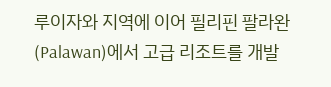루이자와 지역에 이어 필리핀 팔라완(Palawan)에서 고급 리조트를 개발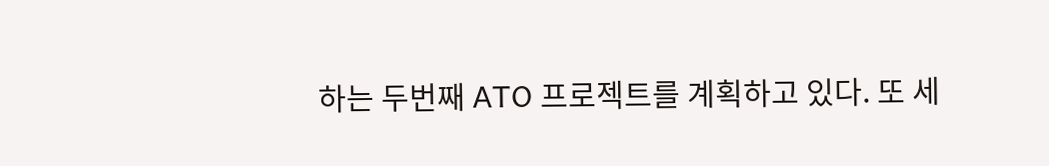하는 두번째 ATO 프로젝트를 계획하고 있다. 또 세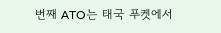번째 ATO는 태국 푸켓에서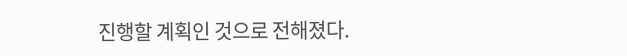진행할 계획인 것으로 전해졌다.